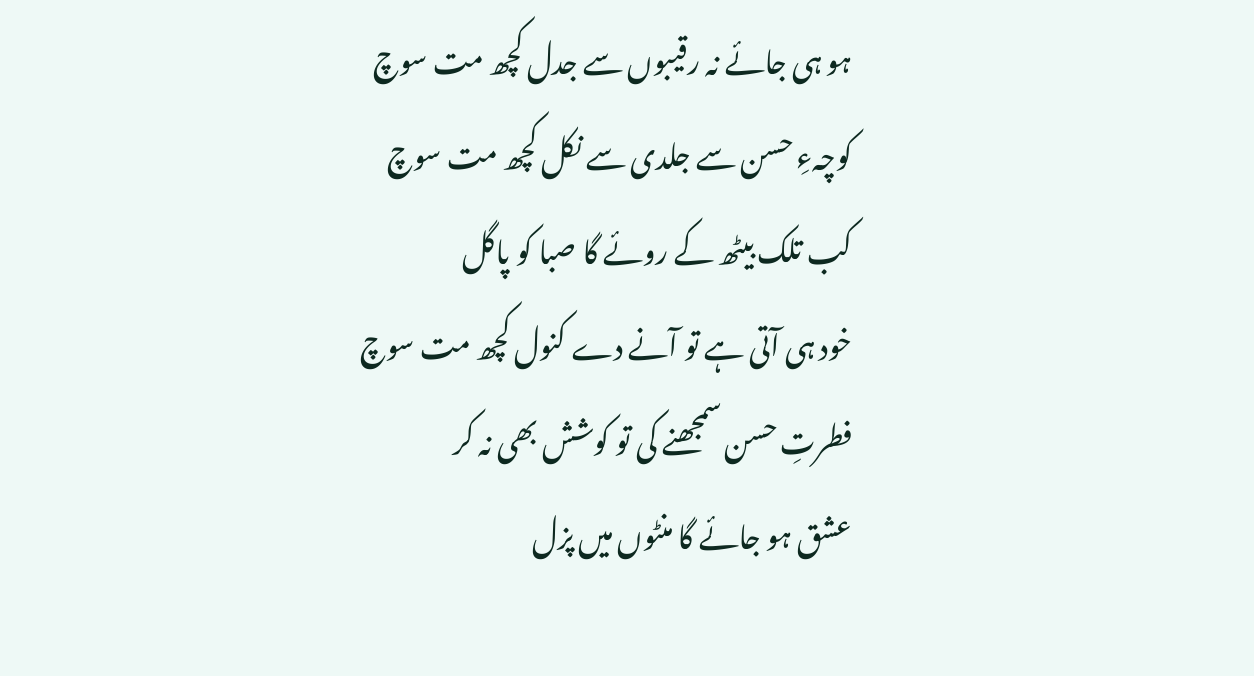ہو ہی جائے نہ رقیبوں سے جدل کچھ مت سوچ
کوچہءِ حسن سے جلدی سے نکل کچھ مت سوچ
کب تلک بیٹھ کے روئے گا صبا کو پاگل
خود ہی آتی ہے تو آنے دے کنول کچھ مت سوچ
فطرتِ حسن سمجھنے کی تو کوشش بھی نہ کر
عشق ہو جائے گا منٹوں میں پزل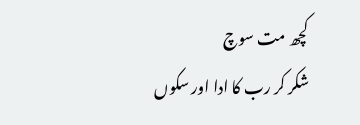کچھ مت سوچ
شکر کر رب کا ادا اور سکوں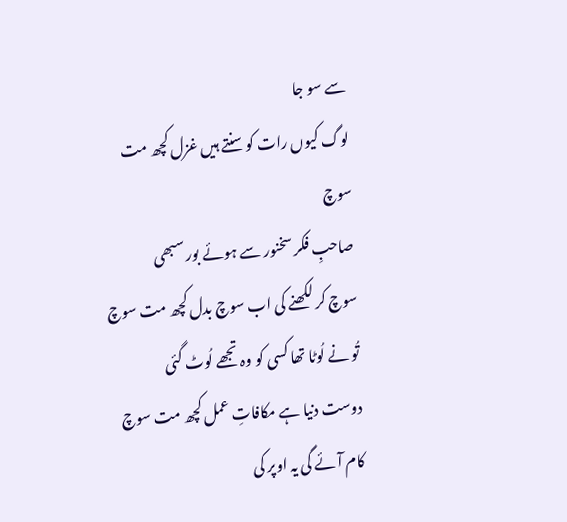سے سو جا
لوگ کیوں رات کو سنتے ہیں غزل کچھ مت سوچ
صاحبِ فکر سخنور سے ہوئے بور سبھی
سوچ کر لکھنے کی اب سوچ بدل کچھ مت سوچ
تُو نے لُوٹا تھا کسی کو وہ تجھے لُوٹ گئی
دوست دنیا ہے مکافاتِ عمل کچھ مت سوچ
کام آئے گی یہ اوپر کی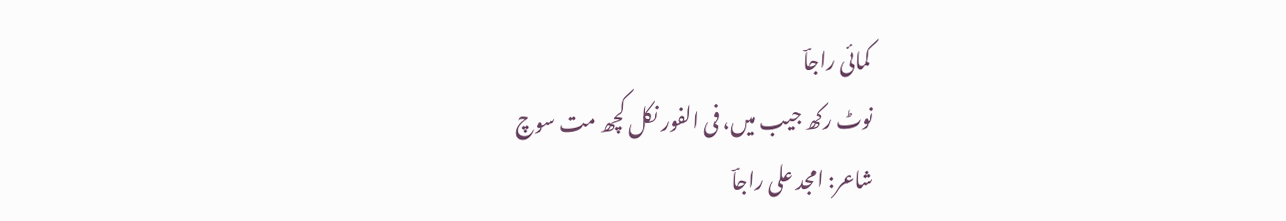کمائی راجاؔ
نوٹ رکھ جیب میں، فی الفور نکل کچھ مت سوچ
شاعر: امجد علی راجاؔ